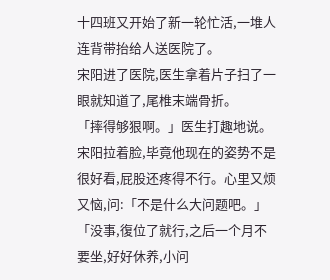十四班又开始了新一轮忙活,一堆人连背带抬给人送医院了。
宋阳进了医院,医生拿着片子扫了一眼就知道了,尾椎末端骨折。
「摔得够狠啊。」医生打趣地说。
宋阳拉着脸,毕竟他现在的姿势不是很好看,屁股还疼得不行。心里又烦又恼,问:「不是什么大问题吧。」
「没事,復位了就行,之后一个月不要坐,好好休养,小问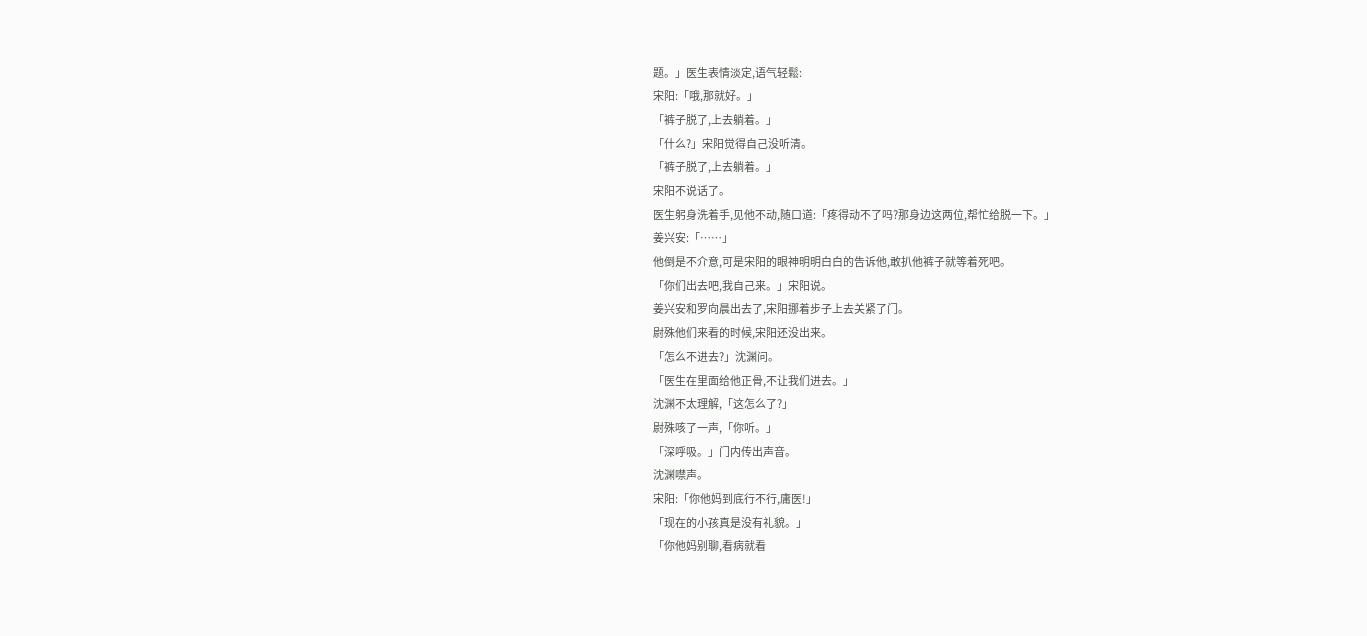题。」医生表情淡定,语气轻鬆:
宋阳:「哦,那就好。」
「裤子脱了,上去躺着。」
「什么?」宋阳觉得自己没听清。
「裤子脱了,上去躺着。」
宋阳不说话了。
医生躬身洗着手,见他不动,随口道:「疼得动不了吗?那身边这两位,帮忙给脱一下。」
姜兴安:「……」
他倒是不介意,可是宋阳的眼神明明白白的告诉他,敢扒他裤子就等着死吧。
「你们出去吧,我自己来。」宋阳说。
姜兴安和罗向晨出去了,宋阳挪着步子上去关紧了门。
尉殊他们来看的时候,宋阳还没出来。
「怎么不进去?」沈渊问。
「医生在里面给他正骨,不让我们进去。」
沈渊不太理解,「这怎么了?」
尉殊咳了一声,「你听。」
「深呼吸。」门内传出声音。
沈渊噤声。
宋阳:「你他妈到底行不行,庸医!」
「现在的小孩真是没有礼貌。」
「你他妈别聊,看病就看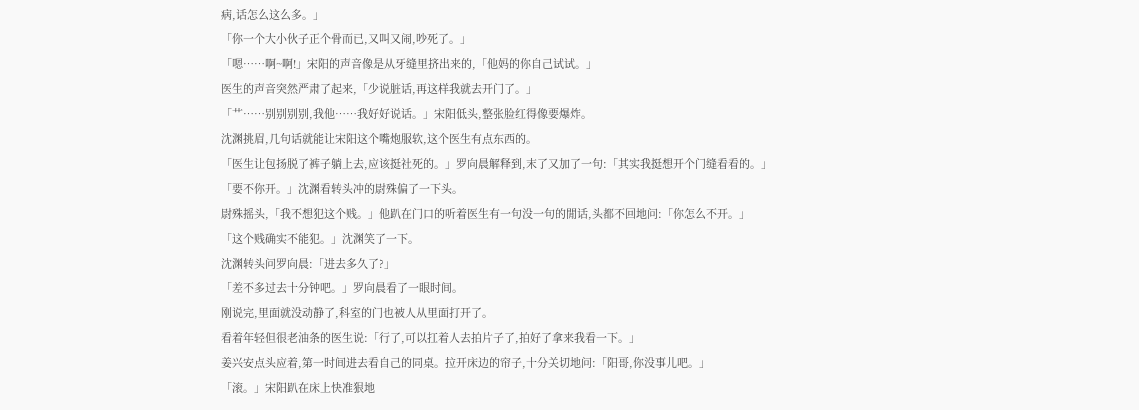病,话怎么这么多。」
「你一个大小伙子正个骨而已,又叫又闹,吵死了。」
「嗯……啊~啊!」宋阳的声音像是从牙缝里挤出来的,「他妈的你自己试试。」
医生的声音突然严肃了起来,「少说脏话,再这样我就去开门了。」
「艹……别别别别,我他……我好好说话。」宋阳低头,整张脸红得像要爆炸。
沈渊挑眉,几句话就能让宋阳这个嘴炮服软,这个医生有点东西的。
「医生让包扬脱了裤子躺上去,应该挺社死的。」罗向晨解释到,末了又加了一句:「其实我挺想开个门缝看看的。」
「要不你开。」沈渊看转头冲的尉殊偏了一下头。
尉殊摇头,「我不想犯这个贱。」他趴在门口的听着医生有一句没一句的閒话,头都不回地问:「你怎么不开。」
「这个贱确实不能犯。」沈渊笑了一下。
沈渊转头问罗向晨:「进去多久了?」
「差不多过去十分钟吧。」罗向晨看了一眼时间。
刚说完,里面就没动静了,科室的门也被人从里面打开了。
看着年轻但很老油条的医生说:「行了,可以扛着人去拍片子了,拍好了拿来我看一下。」
姜兴安点头应着,第一时间进去看自己的同桌。拉开床边的帘子,十分关切地问:「阳哥,你没事儿吧。」
「滚。」宋阳趴在床上快准狠地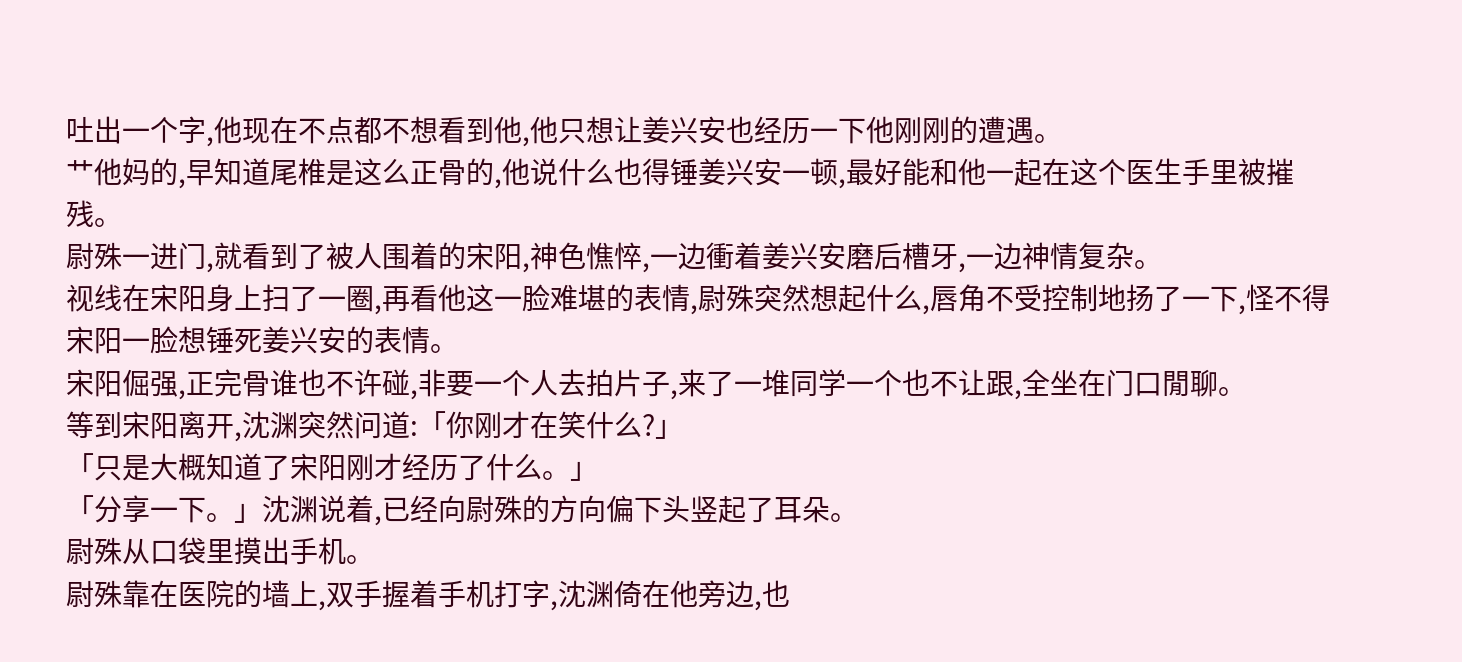吐出一个字,他现在不点都不想看到他,他只想让姜兴安也经历一下他刚刚的遭遇。
艹他妈的,早知道尾椎是这么正骨的,他说什么也得锤姜兴安一顿,最好能和他一起在这个医生手里被摧残。
尉殊一进门,就看到了被人围着的宋阳,神色憔悴,一边衝着姜兴安磨后槽牙,一边神情复杂。
视线在宋阳身上扫了一圈,再看他这一脸难堪的表情,尉殊突然想起什么,唇角不受控制地扬了一下,怪不得宋阳一脸想锤死姜兴安的表情。
宋阳倔强,正完骨谁也不许碰,非要一个人去拍片子,来了一堆同学一个也不让跟,全坐在门口閒聊。
等到宋阳离开,沈渊突然问道:「你刚才在笑什么?」
「只是大概知道了宋阳刚才经历了什么。」
「分享一下。」沈渊说着,已经向尉殊的方向偏下头竖起了耳朵。
尉殊从口袋里摸出手机。
尉殊靠在医院的墙上,双手握着手机打字,沈渊倚在他旁边,也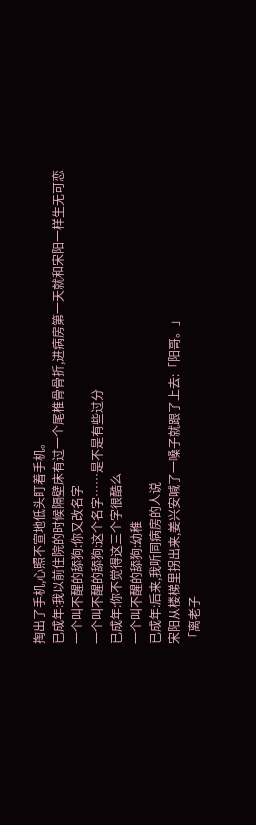掏出了手机,心照不宣地低头盯着手机。
已成年:我以前住院的时候隔壁床有过一个尾椎骨骨折,进病房第一天就和宋阳一样生无可恋
一个叫不醒的舔狗:你又改名字
一个叫不醒的舔狗:这个名字……是不是有些过分
已成年:你不觉得这三个字很酷么
一个叫不醒的舔狗:幼稚
已成年:后来,我听同病房的人说
宋阳从楼梯里拐出来,姜兴安喊了一嗓子就跟了上去:「阳哥。」
「离老子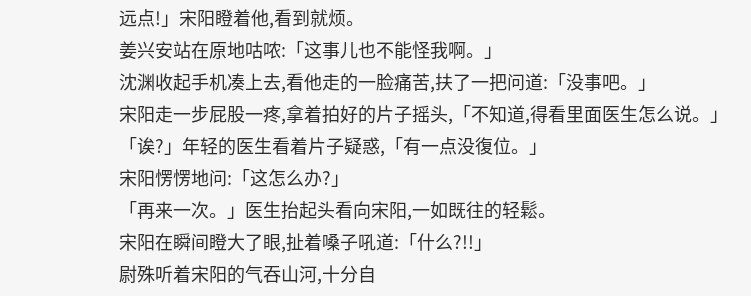远点!」宋阳瞪着他,看到就烦。
姜兴安站在原地咕哝:「这事儿也不能怪我啊。」
沈渊收起手机凑上去,看他走的一脸痛苦,扶了一把问道:「没事吧。」
宋阳走一步屁股一疼,拿着拍好的片子摇头,「不知道,得看里面医生怎么说。」
「诶?」年轻的医生看着片子疑惑,「有一点没復位。」
宋阳愣愣地问:「这怎么办?」
「再来一次。」医生抬起头看向宋阳,一如既往的轻鬆。
宋阳在瞬间瞪大了眼,扯着嗓子吼道:「什么?!!」
尉殊听着宋阳的气吞山河,十分自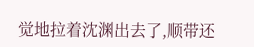觉地拉着沈渊出去了,顺带还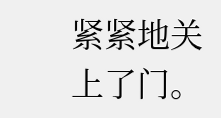紧紧地关上了门。